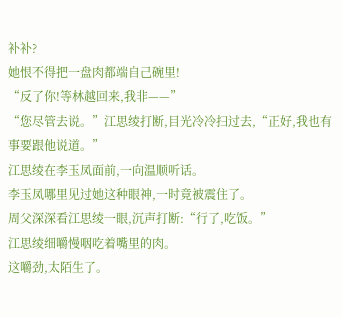补补?
她恨不得把一盘肉都端自己碗里!
“反了你!等林越回来,我非——”
“您尽管去说。”江思绫打断,目光冷冷扫过去,“正好,我也有事要跟他说道。”
江思绫在李玉凤面前,一向温顺听话。
李玉凤哪里见过她这种眼神,一时竟被震住了。
周父深深看江思绫一眼,沉声打断:“行了,吃饭。”
江思绫细嚼慢咽吃着嘴里的肉。
这嚼劲,太陌生了。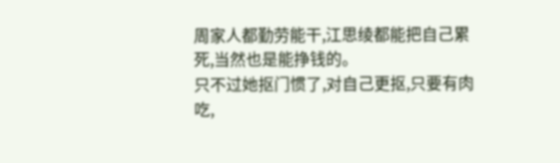周家人都勤劳能干,江思绫都能把自己累死,当然也是能挣钱的。
只不过她抠门惯了,对自己更抠,只要有肉吃,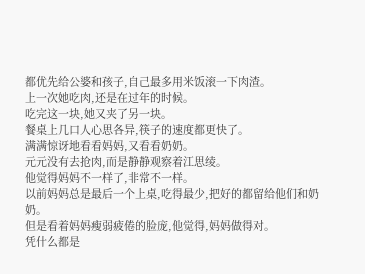都优先给公婆和孩子,自己最多用米饭滚一下肉渣。
上一次她吃肉,还是在过年的时候。
吃完这一块,她又夹了另一块。
餐桌上几口人心思各异,筷子的速度都更快了。
满满惊讶地看看妈妈,又看看奶奶。
元元没有去抢肉,而是静静观察着江思绫。
他觉得妈妈不一样了,非常不一样。
以前妈妈总是最后一个上桌,吃得最少,把好的都留给他们和奶奶。
但是看着妈妈瘦弱疲倦的脸庞,他觉得,妈妈做得对。
凭什么都是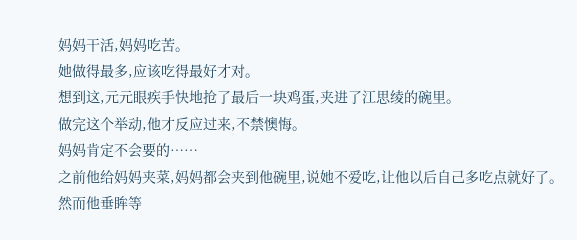妈妈干活,妈妈吃苦。
她做得最多,应该吃得最好才对。
想到这,元元眼疾手快地抢了最后一块鸡蛋,夹进了江思绫的碗里。
做完这个举动,他才反应过来,不禁懊悔。
妈妈肯定不会要的……
之前他给妈妈夹菜,妈妈都会夹到他碗里,说她不爱吃,让他以后自己多吃点就好了。
然而他垂眸等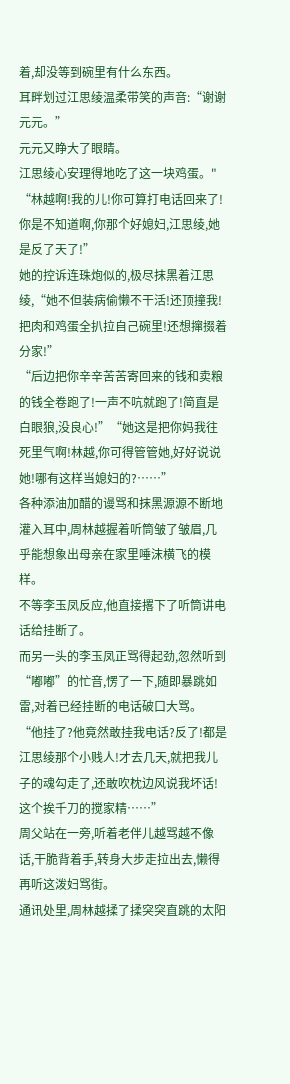着,却没等到碗里有什么东西。
耳畔划过江思绫温柔带笑的声音:“谢谢元元。”
元元又睁大了眼睛。
江思绫心安理得地吃了这一块鸡蛋。"
“林越啊!我的儿!你可算打电话回来了!你是不知道啊,你那个好媳妇,江思绫,她是反了天了!”
她的控诉连珠炮似的,极尽抹黑着江思绫,“她不但装病偷懒不干活!还顶撞我!把肉和鸡蛋全扒拉自己碗里!还想撺掇着分家!”
“后边把你辛辛苦苦寄回来的钱和卖粮的钱全卷跑了!一声不吭就跑了!简直是白眼狼,没良心!”“她这是把你妈我往死里气啊!林越,你可得管管她,好好说说她!哪有这样当媳妇的?……”
各种添油加醋的谩骂和抹黑源源不断地灌入耳中,周林越握着听筒皱了皱眉,几乎能想象出母亲在家里唾沫横飞的模样。
不等李玉凤反应,他直接撂下了听筒讲电话给挂断了。
而另一头的李玉凤正骂得起劲,忽然听到“嘟嘟”的忙音,愣了一下,随即暴跳如雷,对着已经挂断的电话破口大骂。
“他挂了?他竟然敢挂我电话?反了!都是江思绫那个小贱人!才去几天,就把我儿子的魂勾走了,还敢吹枕边风说我坏话!这个挨千刀的搅家精……”
周父站在一旁,听着老伴儿越骂越不像话,干脆背着手,转身大步走拉出去,懒得再听这泼妇骂街。
通讯处里,周林越揉了揉突突直跳的太阳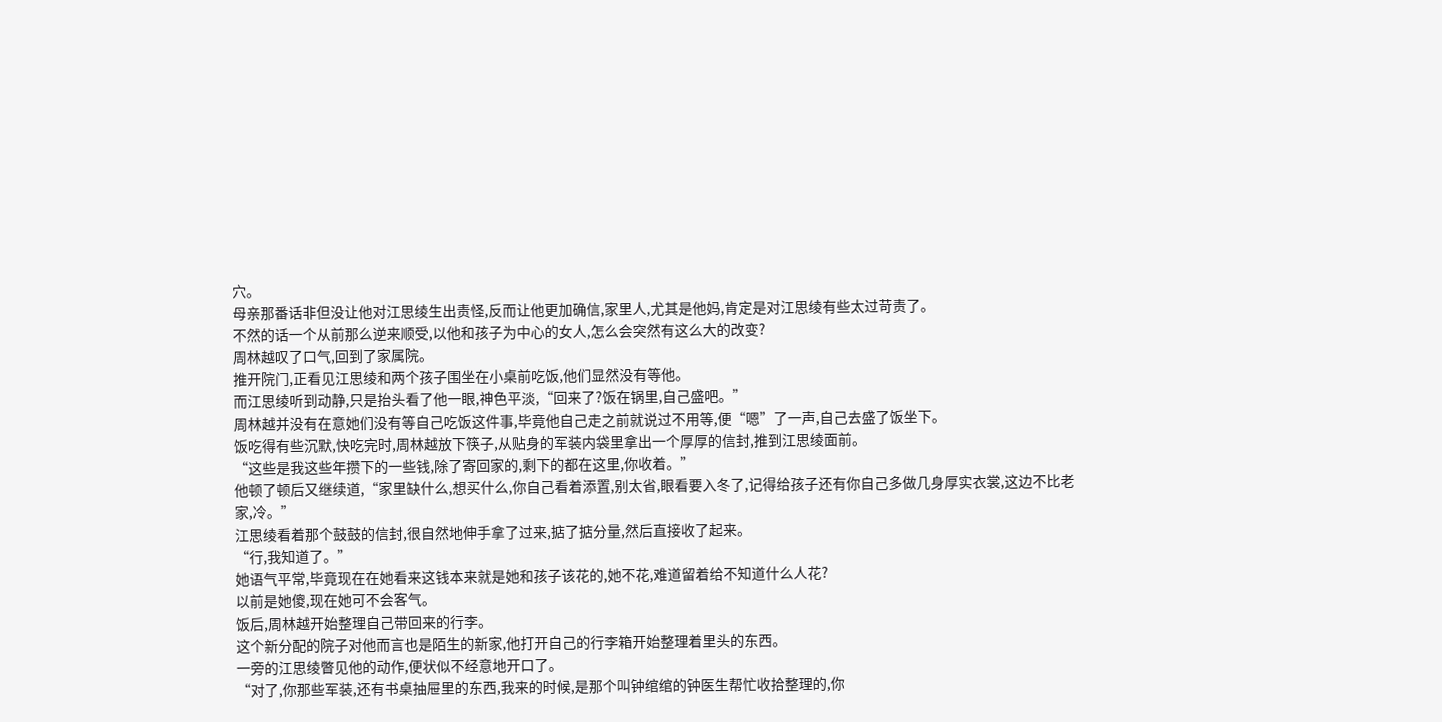穴。
母亲那番话非但没让他对江思绫生出责怪,反而让他更加确信,家里人,尤其是他妈,肯定是对江思绫有些太过苛责了。
不然的话一个从前那么逆来顺受,以他和孩子为中心的女人,怎么会突然有这么大的改变?
周林越叹了口气,回到了家属院。
推开院门,正看见江思绫和两个孩子围坐在小桌前吃饭,他们显然没有等他。
而江思绫听到动静,只是抬头看了他一眼,神色平淡,“回来了?饭在锅里,自己盛吧。”
周林越并没有在意她们没有等自己吃饭这件事,毕竟他自己走之前就说过不用等,便“嗯”了一声,自己去盛了饭坐下。
饭吃得有些沉默,快吃完时,周林越放下筷子,从贴身的军装内袋里拿出一个厚厚的信封,推到江思绫面前。
“这些是我这些年攒下的一些钱,除了寄回家的,剩下的都在这里,你收着。”
他顿了顿后又继续道,“家里缺什么,想买什么,你自己看着添置,别太省,眼看要入冬了,记得给孩子还有你自己多做几身厚实衣裳,这边不比老家,冷。”
江思绫看着那个鼓鼓的信封,很自然地伸手拿了过来,掂了掂分量,然后直接收了起来。
“行,我知道了。”
她语气平常,毕竟现在在她看来这钱本来就是她和孩子该花的,她不花,难道留着给不知道什么人花?
以前是她傻,现在她可不会客气。
饭后,周林越开始整理自己带回来的行李。
这个新分配的院子对他而言也是陌生的新家,他打开自己的行李箱开始整理着里头的东西。
一旁的江思绫瞥见他的动作,便状似不经意地开口了。
“对了,你那些军装,还有书桌抽屉里的东西,我来的时候,是那个叫钟绾绾的钟医生帮忙收拾整理的,你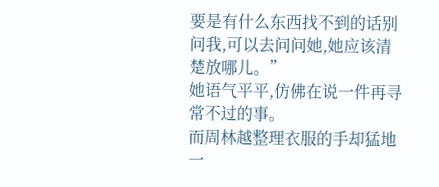要是有什么东西找不到的话别问我,可以去问问她,她应该清楚放哪儿。”
她语气平平,仿佛在说一件再寻常不过的事。
而周林越整理衣服的手却猛地一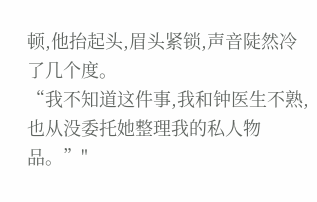顿,他抬起头,眉头紧锁,声音陡然冷了几个度。
“我不知道这件事,我和钟医生不熟,也从没委托她整理我的私人物品。”"